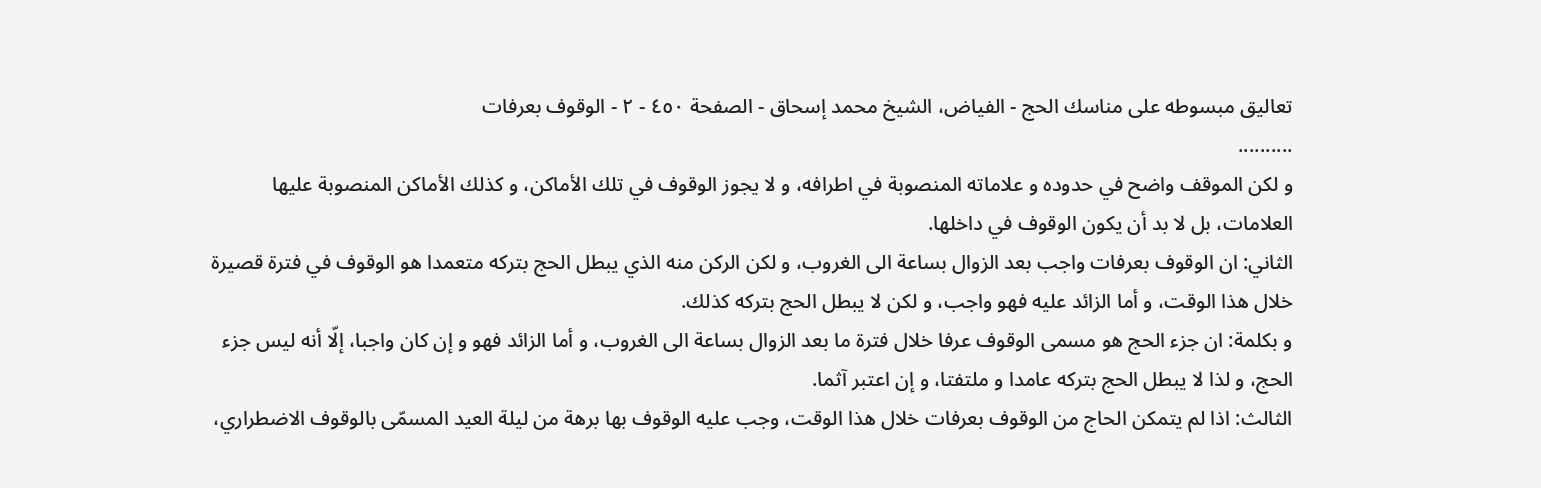تعاليق مبسوطه على مناسك الحج - الفياض، الشيخ محمد إسحاق - الصفحة ٤٥٠ - ٢ - الوقوف بعرفات
..........
و لكن الموقف واضح في حدوده و علاماته المنصوبة في اطرافه، و لا يجوز الوقوف في تلك الأماكن، و كذلك الأماكن المنصوبة عليها العلامات، بل لا بد أن يكون الوقوف في داخلها.
الثاني: ان الوقوف بعرفات واجب بعد الزوال بساعة الى الغروب، و لكن الركن منه الذي يبطل الحج بتركه متعمدا هو الوقوف في فترة قصيرة خلال هذا الوقت، و أما الزائد عليه فهو واجب، و لكن لا يبطل الحج بتركه كذلك.
و بكلمة: ان جزء الحج هو مسمى الوقوف عرفا خلال فترة ما بعد الزوال بساعة الى الغروب، و أما الزائد فهو و إن كان واجبا، إلّا أنه ليس جزء الحج، و لذا لا يبطل الحج بتركه عامدا و ملتفتا، و إن اعتبر آثما.
الثالث: اذا لم يتمكن الحاج من الوقوف بعرفات خلال هذا الوقت، وجب عليه الوقوف بها برهة من ليلة العيد المسمّى بالوقوف الاضطراري،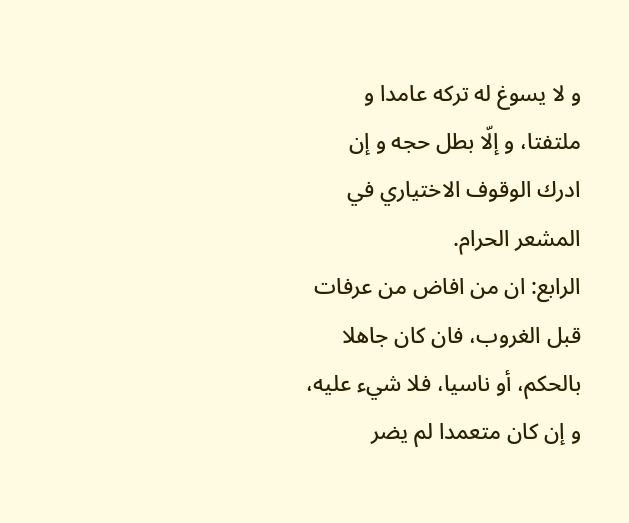و لا يسوغ له تركه عامدا و ملتفتا، و إلّا بطل حجه و إن ادرك الوقوف الاختياري في المشعر الحرام.
الرابع: ان من افاض من عرفات قبل الغروب، فان كان جاهلا بالحكم، أو ناسيا، فلا شيء عليه، و إن كان متعمدا لم يضر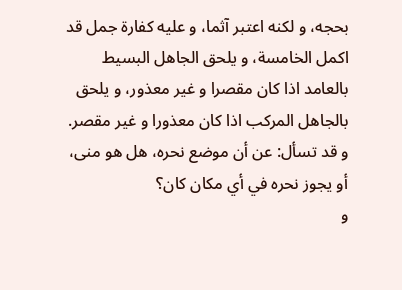بحجه، و لكنه اعتبر آثما، و عليه كفارة جمل قد اكمل الخامسة، و يلحق الجاهل البسيط بالعامد اذا كان مقصرا و غير معذور، و يلحق بالجاهل المركب اذا كان معذورا و غير مقصر.
و قد تسأل: عن أن موضع نحره، هل هو منى، أو يجوز نحره في أي مكان كان؟
و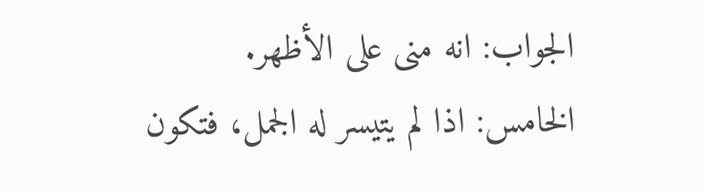الجواب: انه منى على الأظهر.
الخامس: اذا لم يتيسر له الجمل، فتكون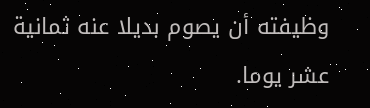وظيفته أن يصوم بديلا عنه ثمانية عشر يوما.